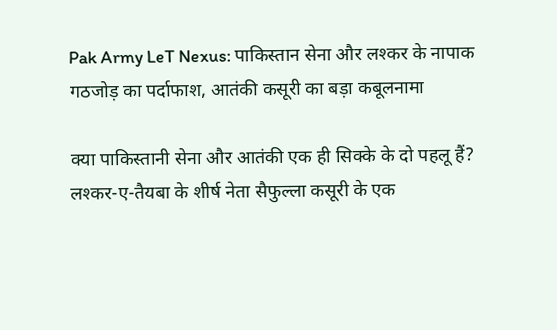Pak Army LeT Nexus: पाकिस्तान सेना और लश्कर के नापाक गठजोड़ का पर्दाफाश, आतंकी कसूरी का बड़ा कबूलनामा

क्या पाकिस्तानी सेना और आतंकी एक ही सिक्के के दो पहलू हैं? लश्कर-ए-तैयबा के शीर्ष नेता सैफुल्ला कसूरी के एक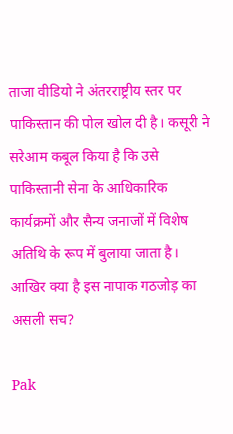ताजा वीडियो ने अंतरराष्ट्रीय स्तर पर पाकिस्तान की पोल खोल दी है। कसूरी ने सरेआम कबूल किया है कि उसे पाकिस्तानी सेना के आधिकारिक कार्यक्रमों और सैन्य जनाजों में विशेष अतिथि के रूप में बुलाया जाता है। आखिर क्या है इस नापाक गठजोड़ का असली सच?

Pak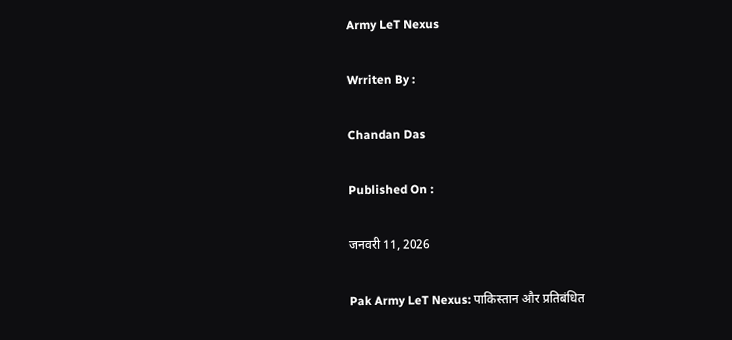Army LeT Nexus

Wrriten By :

Chandan Das

Published On :

जनवरी 11, 2026

Pak Army LeT Nexus: पाकिस्तान और प्रतिबंधित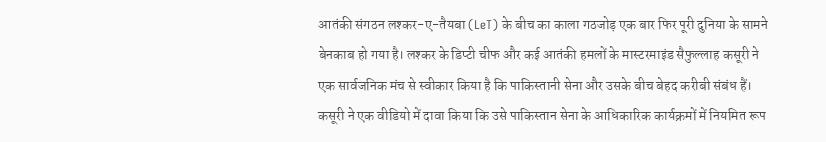आतंकी संगठन लश्कर-ए-तैयबा (LeT) के बीच का काला गठजोड़ एक बार फिर पूरी दुनिया के सामने बेनकाब हो गया है। लश्कर के डिप्टी चीफ और कई आतंकी हमलों के मास्टरमाइंड सैफुल्लाह कसूरी ने एक सार्वजनिक मंच से स्वीकार किया है कि पाकिस्तानी सेना और उसके बीच बेहद करीबी संबंध हैं। कसूरी ने एक वीडियो में दावा किया कि उसे पाकिस्तान सेना के आधिकारिक कार्यक्रमों में नियमित रूप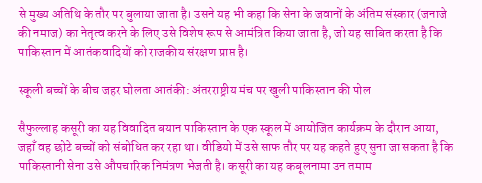से मुख्य अतिथि के तौर पर बुलाया जाता है। उसने यह भी कहा कि सेना के जवानों के अंतिम संस्कार (जनाजे की नमाज) का नेतृत्व करने के लिए उसे विशेष रूप से आमंत्रित किया जाता है, जो यह साबित करता है कि पाकिस्तान में आतंकवादियों को राजकीय संरक्षण प्राप्त है।

स्कूली बच्चों के बीच जहर घोलता आतंकी: अंतरराष्ट्रीय मंच पर खुली पाकिस्तान की पोल

सैफुल्लाह कसूरी का यह विवादित बयान पाकिस्तान के एक स्कूल में आयोजित कार्यक्रम के दौरान आया, जहाँ वह छोटे बच्चों को संबोधित कर रहा था। वीडियो में उसे साफ तौर पर यह कहते हुए सुना जा सकता है कि पाकिस्तानी सेना उसे औपचारिक निमंत्रण भेजती है। कसूरी का यह कबूलनामा उन तमाम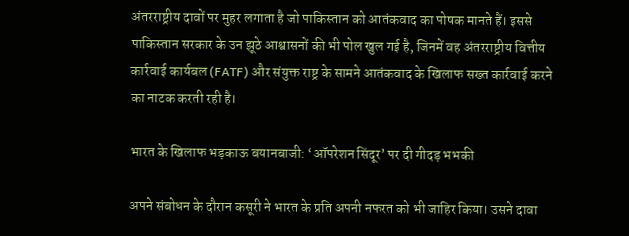अंतरराष्ट्रीय दावों पर मुहर लगाता है जो पाकिस्तान को आतंकवाद का पोषक मानते हैं। इससे पाकिस्तान सरकार के उन झूठे आश्वासनों की भी पोल खुल गई है, जिनमें वह अंतरराष्ट्रीय वित्तीय कार्रवाई कार्यबल (FATF) और संयुक्त राष्ट्र के सामने आतंकवाद के खिलाफ सख्त कार्रवाई करने का नाटक करती रही है।

भारत के खिलाफ भड़काऊ बयानबाजी: ‘ऑपरेशन सिंदूर’ पर दी गीदड़ भभकी

अपने संबोधन के दौरान कसूरी ने भारत के प्रति अपनी नफरत को भी जाहिर किया। उसने दावा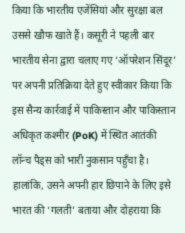किया कि भारतीय एजेंसियां और सुरक्षा बल उससे खौफ खाते हैं। कसूरी ने पहली बार भारतीय सेना द्वारा चलाए गए ‘ऑपरेशन सिंदूर’ पर अपनी प्रतिक्रिया देते हुए स्वीकार किया कि इस सैन्य कार्रवाई में पाकिस्तान और पाकिस्तान अधिकृत कश्मीर (PoK) में स्थित आतंकी लॉन्च पैड्स को भारी नुकसान पहुँचा है। हालांकि, उसने अपनी हार छिपाने के लिए इसे भारत की ‘गलती’ बताया और दोहराया कि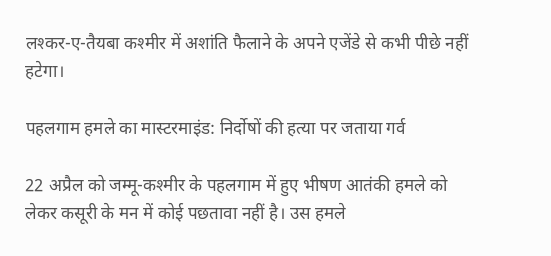लश्कर-ए-तैयबा कश्मीर में अशांति फैलाने के अपने एजेंडे से कभी पीछे नहीं हटेगा।

पहलगाम हमले का मास्टरमाइंड: निर्दोषों की हत्या पर जताया गर्व

22 अप्रैल को जम्मू-कश्मीर के पहलगाम में हुए भीषण आतंकी हमले को लेकर कसूरी के मन में कोई पछतावा नहीं है। उस हमले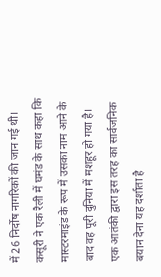में 26 निर्दोष नागरिकों की जान गई थी। कसूरी ने एक रैली में घमंड के साथ कहा कि मास्टरमाइंड के रूप में उसका नाम आने के बाद वह पूरी दुनिया में मशहूर हो गया है। एक आतंकी द्वारा इस तरह का सार्वजनिक बयान देना यह दर्शाता है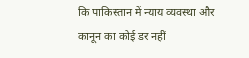कि पाकिस्तान में न्याय व्यवस्था और कानून का कोई डर नहीं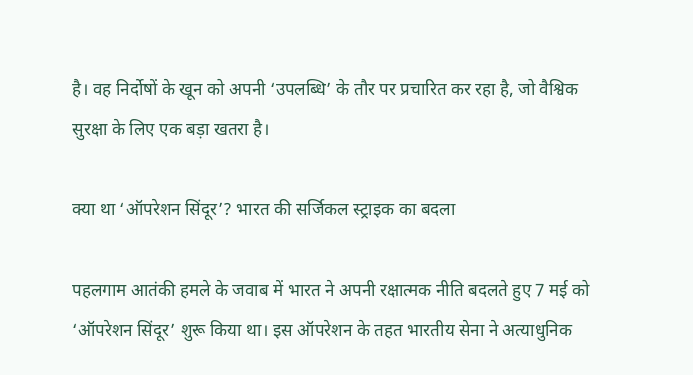है। वह निर्दोषों के खून को अपनी ‘उपलब्धि’ के तौर पर प्रचारित कर रहा है, जो वैश्विक सुरक्षा के लिए एक बड़ा खतरा है।

क्या था ‘ऑपरेशन सिंदूर’? भारत की सर्जिकल स्ट्राइक का बदला

पहलगाम आतंकी हमले के जवाब में भारत ने अपनी रक्षात्मक नीति बदलते हुए 7 मई को ‘ऑपरेशन सिंदूर’ शुरू किया था। इस ऑपरेशन के तहत भारतीय सेना ने अत्याधुनिक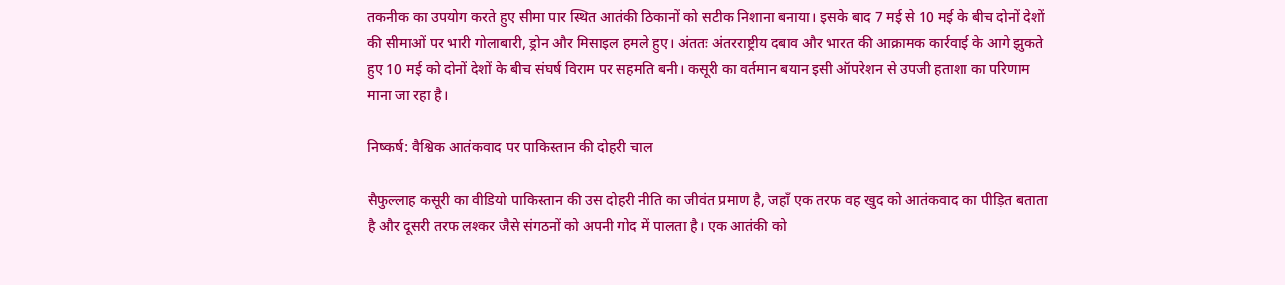तकनीक का उपयोग करते हुए सीमा पार स्थित आतंकी ठिकानों को सटीक निशाना बनाया। इसके बाद 7 मई से 10 मई के बीच दोनों देशों की सीमाओं पर भारी गोलाबारी, ड्रोन और मिसाइल हमले हुए। अंततः अंतरराष्ट्रीय दबाव और भारत की आक्रामक कार्रवाई के आगे झुकते हुए 10 मई को दोनों देशों के बीच संघर्ष विराम पर सहमति बनी। कसूरी का वर्तमान बयान इसी ऑपरेशन से उपजी हताशा का परिणाम माना जा रहा है।

निष्कर्ष: वैश्विक आतंकवाद पर पाकिस्तान की दोहरी चाल

सैफुल्लाह कसूरी का वीडियो पाकिस्तान की उस दोहरी नीति का जीवंत प्रमाण है, जहाँ एक तरफ वह खुद को आतंकवाद का पीड़ित बताता है और दूसरी तरफ लश्कर जैसे संगठनों को अपनी गोद में पालता है। एक आतंकी को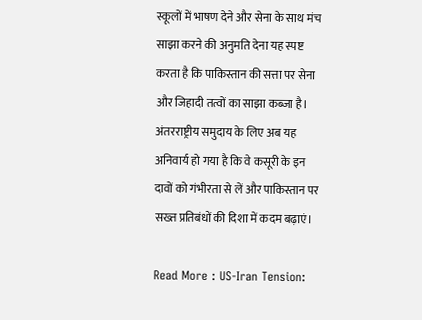स्कूलों में भाषण देने और सेना के साथ मंच साझा करने की अनुमति देना यह स्पष्ट करता है कि पाकिस्तान की सत्ता पर सेना और जिहादी तत्वों का साझा कब्जा है। अंतरराष्ट्रीय समुदाय के लिए अब यह अनिवार्य हो गया है कि वे कसूरी के इन दावों को गंभीरता से लें और पाकिस्तान पर सख्त प्रतिबंधों की दिशा में कदम बढ़ाएं।

Read More : US-Iran Tension: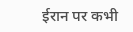ईरान पर कभी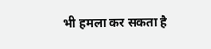भी हमला कर सकता है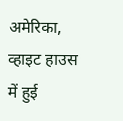अमेरिका, व्हाइट हाउस में हुई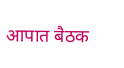आपात बैठक